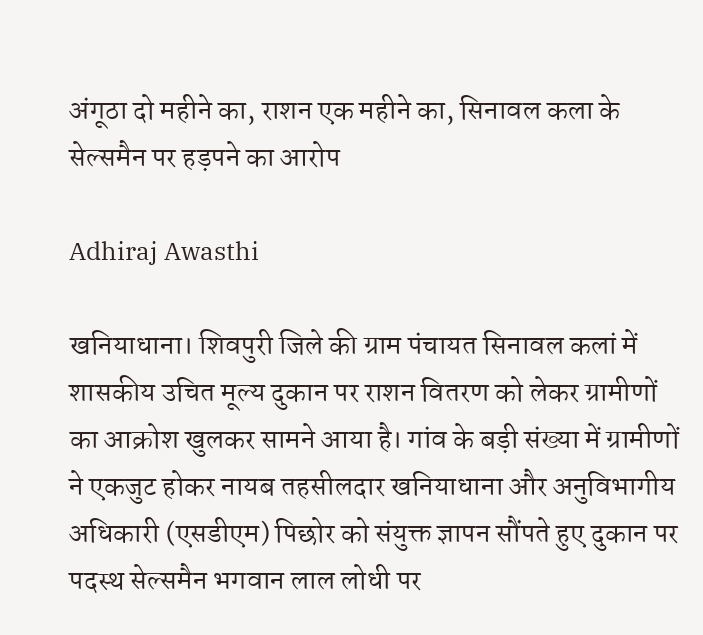अंगूठा दो महीने का, राशन एक महीने का, सिनावल कला के सेल्समैन पर हड़पने का आरोप

Adhiraj Awasthi

खनियाधाना। शिवपुरी जिले की ग्राम पंचायत सिनावल कलां में शासकीय उचित मूल्य दुकान पर राशन वितरण को लेकर ग्रामीणों का आक्रोश खुलकर सामने आया है। गांव के बड़ी संख्या में ग्रामीणों ने एकजुट होकर नायब तहसीलदार खनियाधाना और अनुविभागीय अधिकारी (एसडीएम) पिछोर को संयुक्त ज्ञापन सौंपते हुए दुकान पर पदस्थ सेल्समैन भगवान लाल लोधी पर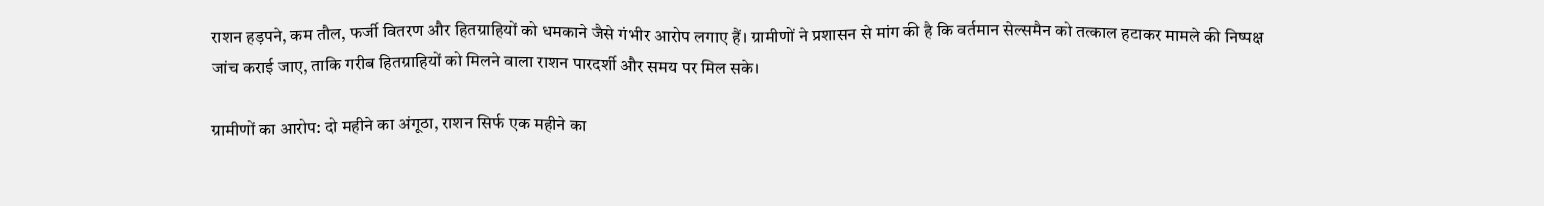राशन हड़पने, कम तौल, फर्जी वितरण और हितग्राहियों को धमकाने जैसे गंभीर आरोप लगाए हैं। ग्रामीणों ने प्रशासन से मांग की है कि वर्तमान सेल्समैन को तत्काल हटाकर मामले की निष्पक्ष जांच कराई जाए, ताकि गरीब हितग्राहियों को मिलने वाला राशन पारदर्शी और समय पर मिल सके।

ग्रामीणों का आरोप: दो महीने का अंगूठा, राशन सिर्फ एक महीने का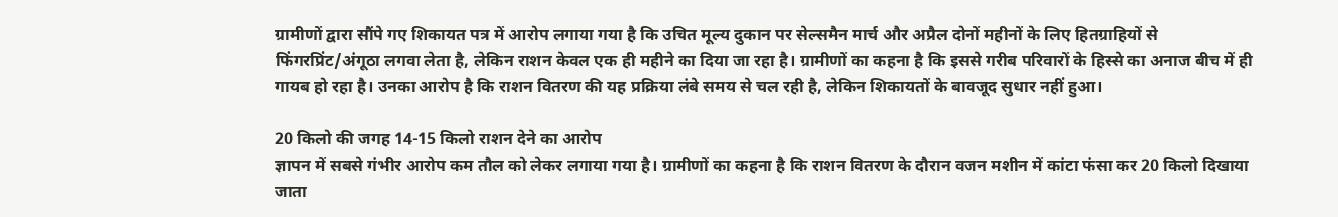ग्रामीणों द्वारा सौंपे गए शिकायत पत्र में आरोप लगाया गया है कि उचित मूल्य दुकान पर सेल्समैन मार्च और अप्रैल दोनों महीनों के लिए हितग्राहियों से फिंगरप्रिंट/अंगूठा लगवा लेता है, लेकिन राशन केवल एक ही महीने का दिया जा रहा है। ग्रामीणों का कहना है कि इससे गरीब परिवारों के हिस्से का अनाज बीच में ही गायब हो रहा है। उनका आरोप है कि राशन वितरण की यह प्रक्रिया लंबे समय से चल रही है, लेकिन शिकायतों के बावजूद सुधार नहीं हुआ।

20 किलो की जगह 14-15 किलो राशन देने का आरोप
ज्ञापन में सबसे गंभीर आरोप कम तौल को लेकर लगाया गया है। ग्रामीणों का कहना है कि राशन वितरण के दौरान वजन मशीन में कांटा फंसा कर 20 किलो दिखाया जाता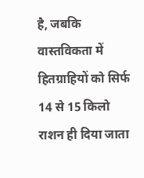है, जबकि वास्तविकता में हितग्राहियों को सिर्फ 14 से 15 किलो राशन ही दिया जाता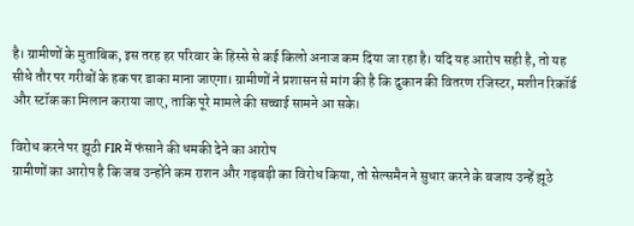है। ग्रामीणों के मुताबिक, इस तरह हर परिवार के हिस्से से कई किलो अनाज कम दिया जा रहा है। यदि यह आरोप सही है, तो यह सीधे तौर पर गरीबों के हक पर डाका माना जाएगा। ग्रामीणों ने प्रशासन से मांग की है कि दुकान की वितरण रजिस्टर, मशीन रिकॉर्ड और स्टॉक का मिलान कराया जाए, ताकि पूरे मामले की सच्चाई सामने आ सके।

विरोध करने पर झूठी FIR में फंसाने की धमकी देने का आरोप
ग्रामीणों का आरोप है कि जब उन्होंने कम राशन और गड़बड़ी का विरोध किया, तो सेल्समैन ने सुधार करने के बजाय उन्हें झूठे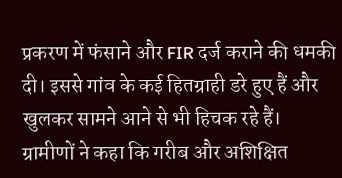प्रकरण में फंसाने और FIR दर्ज कराने की धमकी दी। इससे गांव के कई हितग्राही डरे हुए हैं और खुलकर सामने आने से भी हिचक रहे हैं। ग्रामीणों ने कहा कि गरीब और अशिक्षित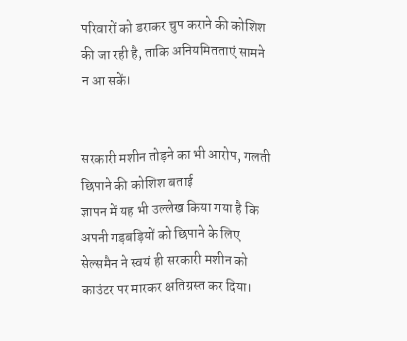परिवारों को डराकर चुप कराने की कोशिश की जा रही है, ताकि अनियमितताएं सामने न आ सकें।


सरकारी मशीन तोड़ने का भी आरोप, गलती छिपाने की कोशिश बताई
ज्ञापन में यह भी उल्लेख किया गया है कि अपनी गड़बड़ियों को छिपाने के लिए सेल्समैन ने स्वयं ही सरकारी मशीन को काउंटर पर मारकर क्षतिग्रस्त कर दिया।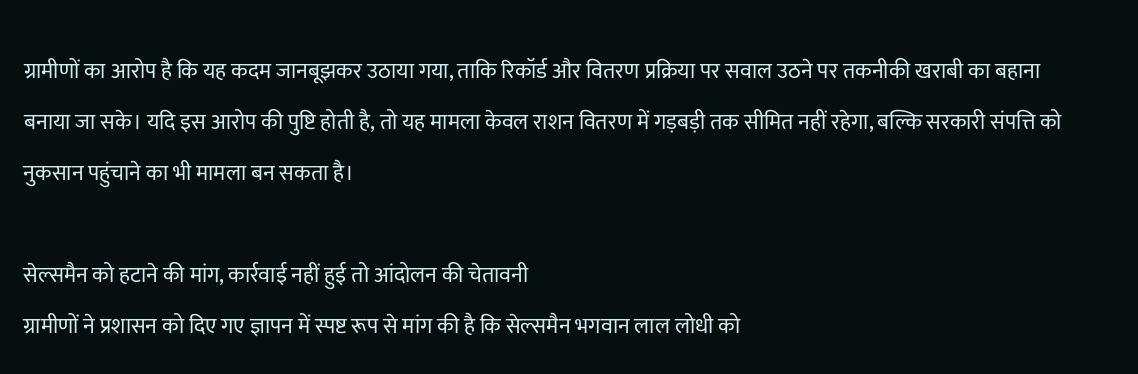ग्रामीणों का आरोप है कि यह कदम जानबूझकर उठाया गया, ताकि रिकॉर्ड और वितरण प्रक्रिया पर सवाल उठने पर तकनीकी खराबी का बहाना बनाया जा सके। यदि इस आरोप की पुष्टि होती है, तो यह मामला केवल राशन वितरण में गड़बड़ी तक सीमित नहीं रहेगा, बल्कि सरकारी संपत्ति को नुकसान पहुंचाने का भी मामला बन सकता है।

सेल्समैन को हटाने की मांग, कार्रवाई नहीं हुई तो आंदोलन की चेतावनी
ग्रामीणों ने प्रशासन को दिए गए ज्ञापन में स्पष्ट रूप से मांग की है कि सेल्समैन भगवान लाल लोधी को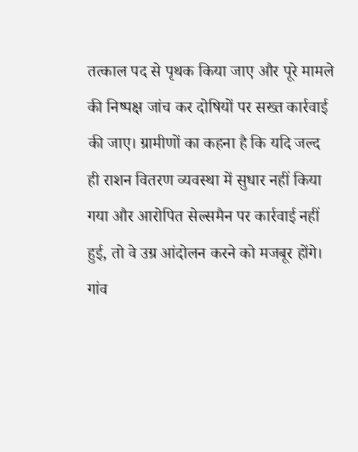तत्काल पद से पृथक किया जाए और पूरे मामले की निष्पक्ष जांच कर दोषियों पर सख्त कार्रवाई की जाए। ग्रामीणों का कहना है कि यदि जल्द ही राशन वितरण व्यवस्था में सुधार नहीं किया गया और आरोपित सेल्समैन पर कार्रवाई नहीं हुई, तो वे उग्र आंदोलन करने को मजबूर होंगे। गांव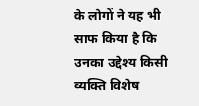के लोगों ने यह भी साफ किया है कि उनका उद्देश्य किसी व्यक्ति विशेष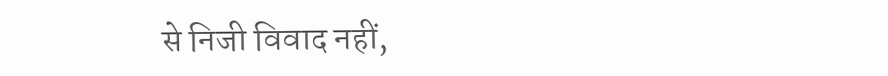से निजी विवाद नहीं,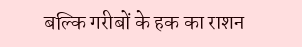बल्कि गरीबों के हक का राशन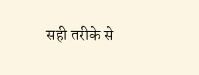सही तरीके से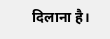दिलाना है।